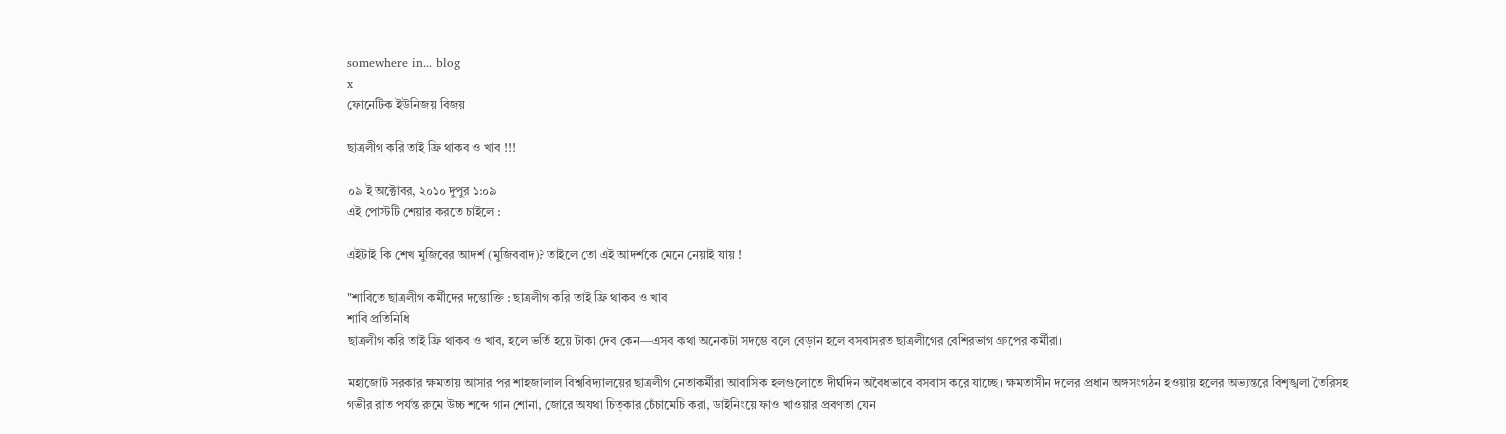somewhere in... blog
x
ফোনেটিক ইউনিজয় বিজয়

ছাত্রলীগ করি তাই ফ্রি থাকব ও খাব !!!

০৯ ই অক্টোবর, ২০১০ দুপুর ১:০৯
এই পোস্টটি শেয়ার করতে চাইলে :

এইটাই কি শেখ মুজিবের আদর্শ (মুজিববাদ)? তাইলে তো এই আদর্শকে মেনে নেয়াই যায় !

"শাবিতে ছাত্রলীগ কর্মীদের দম্ভোক্তি : ছাত্রলীগ করি তাই ফ্রি থাকব ও খাব
শাবি প্রতিনিধি
ছাত্রলীগ করি তাই ফ্রি থাকব ও খাব, হলে ভর্তি হয়ে টাকা দেব কেন—এসব কথা অনেকটা সদম্ভে বলে বেড়ান হলে বসবাসরত ছাত্রলীগের বেশিরভাগ গ্রুপের কর্মীরা।

মহাজোট সরকার ক্ষমতায় আসার পর শাহজালাল বিশ্ববিদ্যালয়ের ছাত্রলীগ নেতাকর্মীরা আবাসিক হলগুলোতে দীর্ঘদিন অবৈধভাবে বসবাস করে যাচ্ছে। ক্ষমতাসীন দলের প্রধান অঙ্গসংগঠন হওয়ায় হলের অভ্যন্তরে বিশৃঙ্খলা তৈরিসহ গভীর রাত পর্যন্ত রুমে উচ্চ শব্দে গান শোনা, জোরে অযথা চিত্কার চেঁচামেচি করা, ডাইনিংয়ে ফাও খাওয়ার প্রবণতা যেন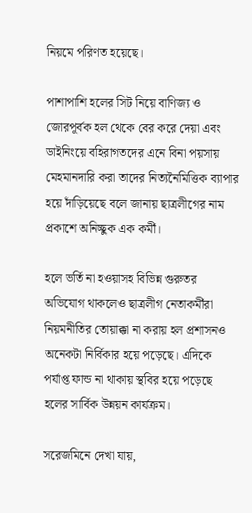নিয়মে পরিণত হয়েছে।

পাশাপাশি হলের সিট নিয়ে বাণিজ্য ও জোরপূর্বক হল থেকে বের করে দেয়া এবং ডাইনিংয়ে বহিরাগতদের এনে বিনা পয়সায় মেহমানদারি করা তাদের নিত্যনৈমিত্তিক ব্যাপার হয়ে দাঁড়িয়েছে বলে জানায় ছাত্রলীগের নাম প্রকাশে অনিচ্ছুক এক কর্মী।

হলে ভর্তি না হওয়াসহ বিভিন্ন গুরুতর অভিযোগ থাকলেও ছাত্রলীগ নেতাকর্মীরা নিয়মনীতির তোয়াক্কা না করায় হল প্রশাসনও অনেকটা নির্বিকার হয়ে পড়েছে। এদিকে পর্যাপ্ত ফান্ড না থাকায় স্থবির হয়ে পড়েছে হলের সার্বিক উন্নয়ন কার্যক্রম।

সরেজমিনে দেখা যায়,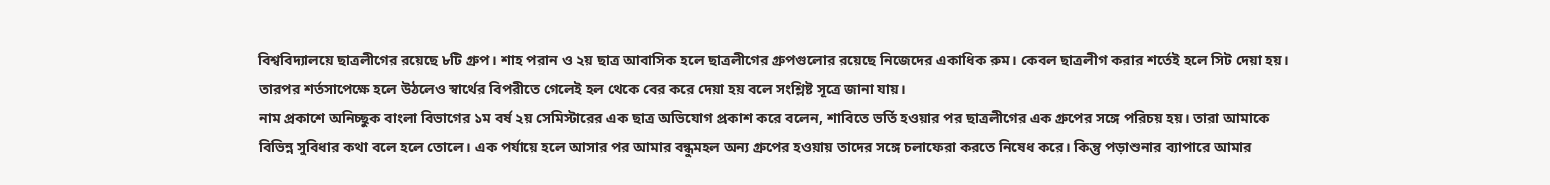বিশ্ববিদ্যালয়ে ছাত্রলীগের রয়েছে ৮টি গ্রুপ। শাহ পরান ও ২য় ছাত্র আবাসিক হলে ছাত্রলীগের গ্রুপগুলোর রয়েছে নিজেদের একাধিক রুম। কেবল ছাত্রলীগ করার শর্তেই হলে সিট দেয়া হয়। তারপর শর্তসাপেক্ষে হলে উঠলেও স্বার্থের বিপরীতে গেলেই হল থেকে বের করে দেয়া হয় বলে সংশ্লিষ্ট সূত্রে জানা যায়।
নাম প্রকাশে অনিচ্ছুক বাংলা বিভাগের ১ম বর্ষ ২য় সেমিস্টারের এক ছাত্র অভিযোগ প্রকাশ করে বলেন, শাবিতে ভর্তি হওয়ার পর ছাত্রলীগের এক গ্রুপের সঙ্গে পরিচয় হয়। তারা আমাকে বিভিন্ন সুবিধার কথা বলে হলে তোলে। এক পর্যায়ে হলে আসার পর আমার বন্ধুমহল অন্য গ্রুপের হওয়ায় তাদের সঙ্গে চলাফেরা করতে নিষেধ করে। কিন্তু পড়াশুনার ব্যাপারে আমার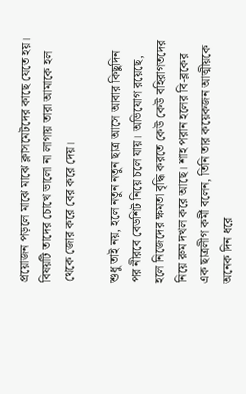প্রয়োজন পড়লে মাঝে মাঝে ক্লাসমেটদের কাছে যেতে হয়। বিষয়টি তাদের চোখে ভালো না লাগায় তারা আমাকে হল থেকে জোর করে বের করে দেয়।

শুধু তাই নয়, হলে নতুন নতুন ছাত্র আসে আবার কিছুদিন পর নীরবে বেডশিট নিয়ে চলে যায়। অভিযোগ রয়েছে, হলে নিজেদের ক্ষমতা বৃদ্ধি করতে কেউ কেউ বহিরাগতদের নিয়ে রুম দখল করে আছে। শাহ পরান হলের বি-ব্লকের এক ছাত্রলীগ কর্মী বলেন, তিনি তার কয়েকজন আত্মীয়কে অনেক দিন ধরে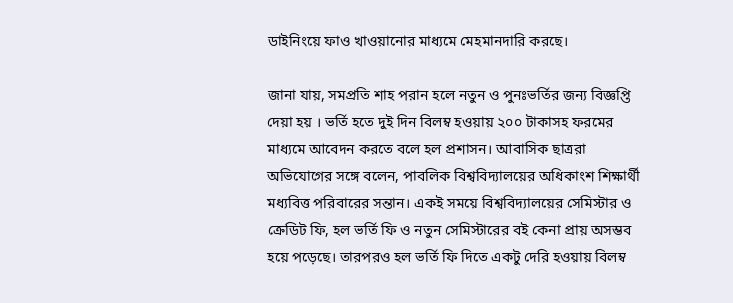ডাইনিংয়ে ফাও খাওয়ানোর মাধ্যমে মেহমানদারি করছে।

জানা যায়, সমপ্রতি শাহ পরান হলে নতুন ও পুনঃভর্তির জন্য বিজ্ঞপ্তি দেয়া হয় । ভর্তি হতে দুই দিন বিলম্ব হওয়ায় ২০০ টাকাসহ ফরমের মাধ্যমে আবেদন করতে বলে হল প্রশাসন। আবাসিক ছাত্ররা অভিযোগের সঙ্গে বলেন, পাবলিক বিশ্ববিদ্যালয়ের অধিকাংশ শিক্ষার্থী মধ্যবিত্ত পরিবারের সন্তান। একই সময়ে বিশ্ববিদ্যালয়ের সেমিস্টার ও ক্রেডিট ফি, হল ভর্তি ফি ও নতুন সেমিস্টারের বই কেনা প্রায় অসম্ভব হয়ে পড়েছে। তারপরও হল ভর্তি ফি দিতে একটু দেরি হওয়ায় বিলম্ব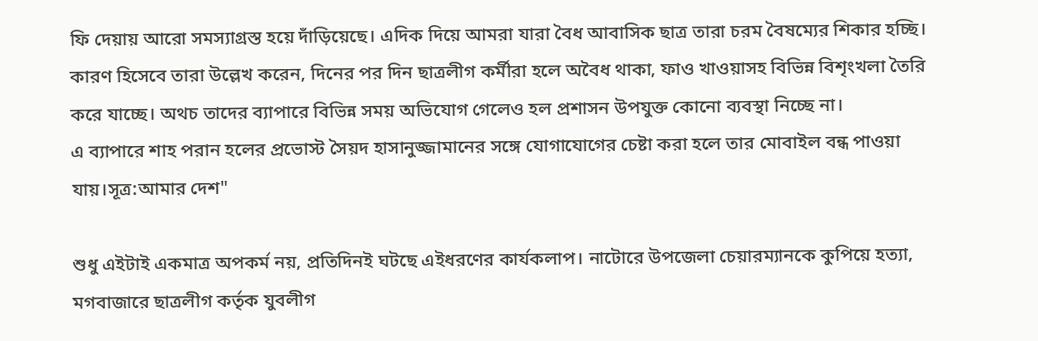ফি দেয়ায় আরো সমস্যাগ্রস্ত হয়ে দাঁড়িয়েছে। এদিক দিয়ে আমরা যারা বৈধ আবাসিক ছাত্র তারা চরম বৈষম্যের শিকার হচ্ছি। কারণ হিসেবে তারা উল্লেখ করেন, দিনের পর দিন ছাত্রলীগ কর্মীরা হলে অবৈধ থাকা, ফাও খাওয়াসহ বিভিন্ন বিশৃংখলা তৈরি করে যাচ্ছে। অথচ তাদের ব্যাপারে বিভিন্ন সময় অভিযোগ গেলেও হল প্রশাসন উপযুক্ত কোনো ব্যবস্থা নিচ্ছে না।
এ ব্যাপারে শাহ পরান হলের প্রভোস্ট সৈয়দ হাসানুজ্জামানের সঙ্গে যোগাযোগের চেষ্টা করা হলে তার মোবাইল বন্ধ পাওয়া যায়।সূত্র:আমার দেশ"

শুধু এইটাই একমাত্র অপকর্ম নয়, প্রতিদিনই ঘটছে এইধরণের কার্যকলাপ। নাটোরে উপজেলা চেয়ারম্যানকে কুপিয়ে হত্যা, মগবাজারে ছাত্রলীগ কর্তৃক যুবলীগ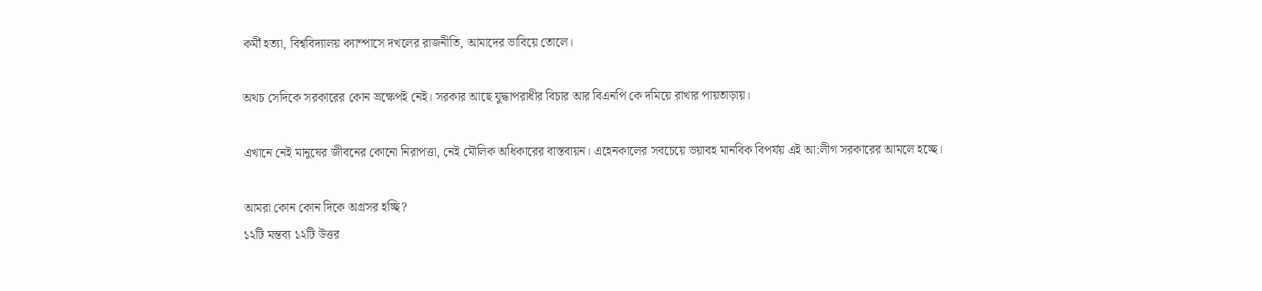কর্মী হত্যা, বিশ্ববিদ্যালয় ক্যাম্পাসে দখলের রাজনীতি, আমাদের ভাবিয়ে তোলে।

অথচ সেদিকে সরকারের কোন ভ্রক্ষেপই নেই। সরকার আছে যুদ্ধাপরাধীর বিচার আর বিএনপি কে দমিয়ে রাখার পায়তাড়ায়।

এখানে নেই মানুষের জীবনের কোনো নিরাপত্তা, নেই মৌলিক অধিকারের বাস্তবায়ন। এহেনকালের সবচেয়ে ভয়াবহ মানবিক বিপর্যয় এই আ:লীগ সরকারের আমলে হচ্ছে।

আমরা কোন কোন দিকে অগ্রসর হচ্ছি?
১২টি মন্তব্য ১২টি উত্তর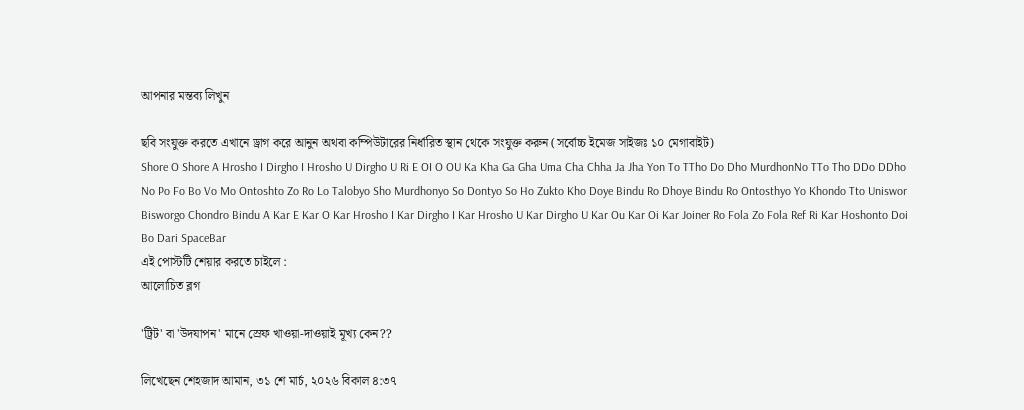আপনার মন্তব্য লিখুন

ছবি সংযুক্ত করতে এখানে ড্রাগ করে আনুন অথবা কম্পিউটারের নির্ধারিত স্থান থেকে সংযুক্ত করুন (সর্বোচ্চ ইমেজ সাইজঃ ১০ মেগাবাইট)
Shore O Shore A Hrosho I Dirgho I Hrosho U Dirgho U Ri E OI O OU Ka Kha Ga Gha Uma Cha Chha Ja Jha Yon To TTho Do Dho MurdhonNo TTo Tho DDo DDho No Po Fo Bo Vo Mo Ontoshto Zo Ro Lo Talobyo Sho Murdhonyo So Dontyo So Ho Zukto Kho Doye Bindu Ro Dhoye Bindu Ro Ontosthyo Yo Khondo Tto Uniswor Bisworgo Chondro Bindu A Kar E Kar O Kar Hrosho I Kar Dirgho I Kar Hrosho U Kar Dirgho U Kar Ou Kar Oi Kar Joiner Ro Fola Zo Fola Ref Ri Kar Hoshonto Doi Bo Dari SpaceBar
এই পোস্টটি শেয়ার করতে চাইলে :
আলোচিত ব্লগ

'ট্রিট' বা 'উদযাপন' মানে স্রেফ খাওয়া-দাওয়াই মূখ্য কেন??

লিখেছেন শেহজাদ আমান, ৩১ শে মার্চ, ২০২৬ বিকাল ৪:৩৭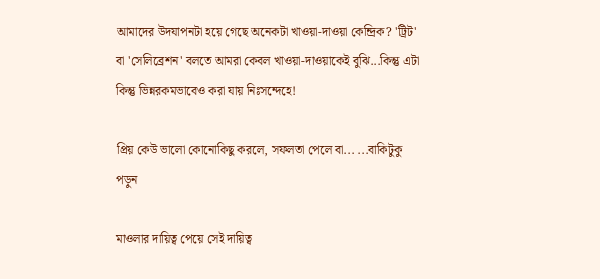আমাদের উদযাপনটা হয়ে গেছে অনেকটা খাওয়া-দাওয়া কেন্দ্রিক? 'ট্রিট' বা 'সেলিব্রেশন' বলতে আমরা কেবল খাওয়া-দাওয়াকেই বুঝি...কিন্তু এটা কিন্তু ভিন্নরকমভাবেও করা যায় নিঃসন্দেহে!

প্রিয় কেউ ভালো কোনোকিছু করলে, সফলতা পেলে বা... ...বাকিটুকু পড়ুন

মাওলার দায়িত্ব পেয়ে সেই দায়িত্ব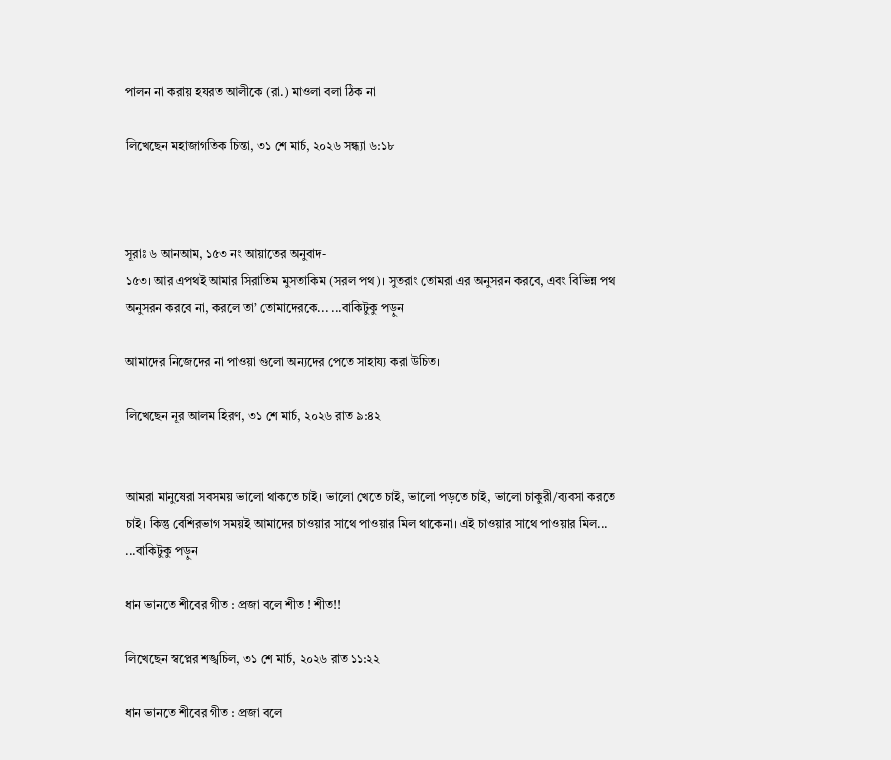পালন না করায় হযরত আলীকে (রা.) মাওলা বলা ঠিক না

লিখেছেন মহাজাগতিক চিন্তা, ৩১ শে মার্চ, ২০২৬ সন্ধ্যা ৬:১৮



সূরাঃ ৬ আনআম, ১৫৩ নং আয়াতের অনুবাদ-
১৫৩। আর এপথই আমার সিরাতিম মুসতাকিম (সরল পথ)। সুতরাং তোমরা এর অনুসরন করবে, এবং বিভিন্ন পথ অনুসরন করবে না, করলে তা’ তোমাদেরকে... ...বাকিটুকু পড়ুন

আমাদের নিজেদের না পাওয়া গুলো অন্যদের পেতে সাহায্য করা উচিত।

লিখেছেন নূর আলম হিরণ, ৩১ শে মার্চ, ২০২৬ রাত ৯:৪২


আমরা মানুষেরা সবসময় ভালো থাকতে চাই। ভালো খেতে চাই, ভালো পড়তে চাই, ভালো চাকুরী/ব্যবসা করতে চাই। কিন্তু বেশিরভাগ সময়ই আমাদের চাওয়ার সাথে পাওয়ার মিল থাকেনা। এই চাওয়ার সাথে পাওয়ার মিল... ...বাকিটুকু পড়ুন

ধান ভানতে শীবের গীত : প্রজা বলে শীত ! শীত!!

লিখেছেন স্বপ্নের শঙ্খচিল, ৩১ শে মার্চ, ২০২৬ রাত ১১:২২

ধান ভানতে শীবের গীত : প্রজা বলে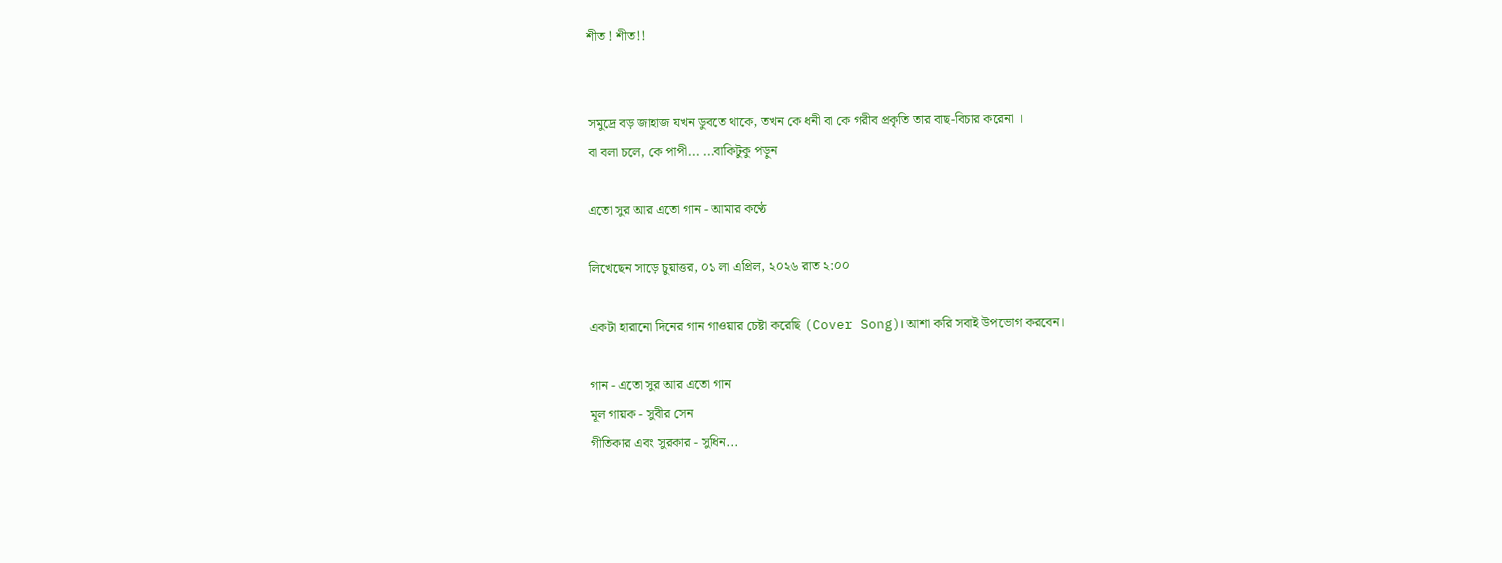শীত ! শীত!!


সমুদ্রে বড় জাহাজ যখন ডুবতে থাকে, তখন কে ধনী বা কে গরীব প্রকৃতি তার বাছ-বিচার করেনা ।
বা বলা চলে, কে পাপী... ...বাকিটুকু পড়ুন

এতো সুর আর এতো গান - আমার কণ্ঠে

লিখেছেন সাড়ে চুয়াত্তর, ০১ লা এপ্রিল, ২০২৬ রাত ২:০০

একটা হারানো দিনের গান গাওয়ার চেষ্টা করেছি (Cover Song)। আশা করি সবাই উপভোগ করবেন।

গান - এতো সুর আর এতো গান
মূল গায়ক - সুবীর সেন
গীতিকার এবং সুরকার - সুধিন...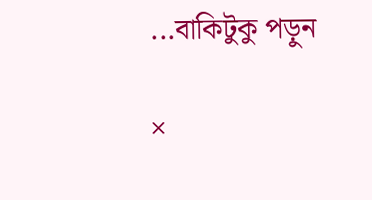...বাকিটুকু পড়ুন

×